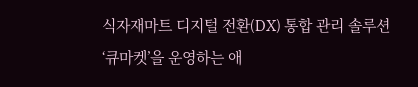식자재마트 디지털 전환(DX) 통합 관리 솔루션 ‘큐마켓’을 운영하는 애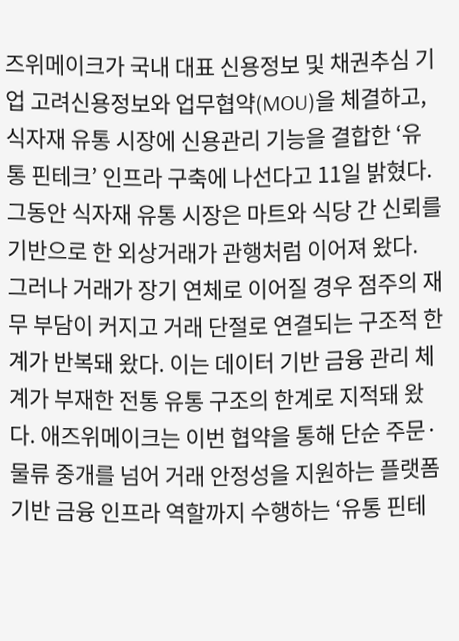즈위메이크가 국내 대표 신용정보 및 채권추심 기업 고려신용정보와 업무협약(MOU)을 체결하고, 식자재 유통 시장에 신용관리 기능을 결합한 ‘유통 핀테크’ 인프라 구축에 나선다고 11일 밝혔다. 그동안 식자재 유통 시장은 마트와 식당 간 신뢰를 기반으로 한 외상거래가 관행처럼 이어져 왔다. 그러나 거래가 장기 연체로 이어질 경우 점주의 재무 부담이 커지고 거래 단절로 연결되는 구조적 한계가 반복돼 왔다. 이는 데이터 기반 금융 관리 체계가 부재한 전통 유통 구조의 한계로 지적돼 왔다. 애즈위메이크는 이번 협약을 통해 단순 주문·물류 중개를 넘어 거래 안정성을 지원하는 플랫폼 기반 금융 인프라 역할까지 수행하는 ‘유통 핀테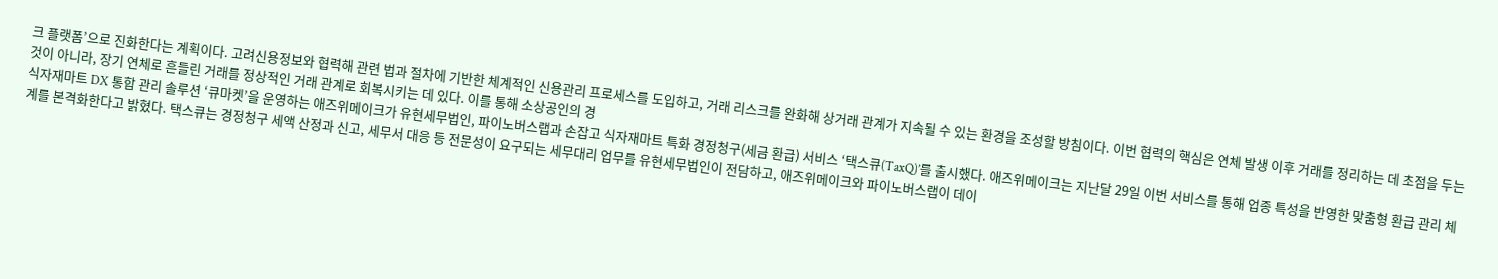크 플랫폼’으로 진화한다는 계획이다. 고려신용정보와 협력해 관련 법과 절차에 기반한 체계적인 신용관리 프로세스를 도입하고, 거래 리스크를 완화해 상거래 관계가 지속될 수 있는 환경을 조성할 방침이다. 이번 협력의 핵심은 연체 발생 이후 거래를 정리하는 데 초점을 두는 것이 아니라, 장기 연체로 흔들린 거래를 정상적인 거래 관계로 회복시키는 데 있다. 이를 통해 소상공인의 경
식자재마트 DX 통합 관리 솔루션 ‘큐마켓’을 운영하는 애즈위메이크가 유현세무법인, 파이노버스랩과 손잡고 식자재마트 특화 경정청구(세금 환급) 서비스 ‘택스큐(TaxQ)’를 출시했다. 애즈위메이크는 지난달 29일 이번 서비스를 통해 업종 특성을 반영한 맞춤형 환급 관리 체계를 본격화한다고 밝혔다. 택스큐는 경정청구 세액 산정과 신고, 세무서 대응 등 전문성이 요구되는 세무대리 업무를 유현세무법인이 전담하고, 애즈위메이크와 파이노버스랩이 데이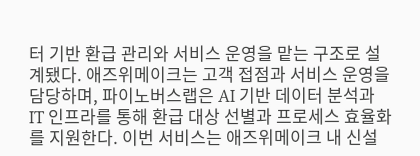터 기반 환급 관리와 서비스 운영을 맡는 구조로 설계됐다. 애즈위메이크는 고객 접점과 서비스 운영을 담당하며, 파이노버스랩은 AI 기반 데이터 분석과 IT 인프라를 통해 환급 대상 선별과 프로세스 효율화를 지원한다. 이번 서비스는 애즈위메이크 내 신설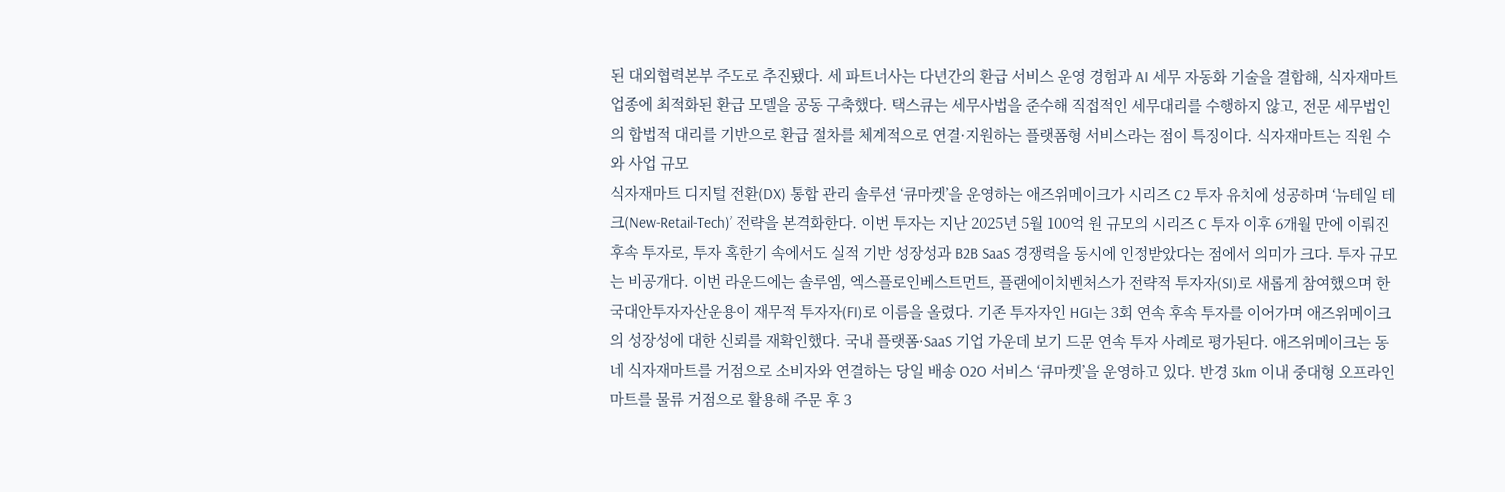된 대외협력본부 주도로 추진됐다. 세 파트너사는 다년간의 환급 서비스 운영 경험과 AI 세무 자동화 기술을 결합해, 식자재마트 업종에 최적화된 환급 모델을 공동 구축했다. 택스큐는 세무사법을 준수해 직접적인 세무대리를 수행하지 않고, 전문 세무법인의 합법적 대리를 기반으로 환급 절차를 체계적으로 연결·지원하는 플랫폼형 서비스라는 점이 특징이다. 식자재마트는 직원 수와 사업 규모
식자재마트 디지털 전환(DX) 통합 관리 솔루션 ‘큐마켓’을 운영하는 애즈위메이크가 시리즈 C2 투자 유치에 성공하며 ‘뉴테일 테크(New-Retail-Tech)’ 전략을 본격화한다. 이번 투자는 지난 2025년 5월 100억 원 규모의 시리즈 C 투자 이후 6개월 만에 이뤄진 후속 투자로, 투자 혹한기 속에서도 실적 기반 성장성과 B2B SaaS 경쟁력을 동시에 인정받았다는 점에서 의미가 크다. 투자 규모는 비공개다. 이번 라운드에는 솔루엠, 엑스플로인베스트먼트, 플랜에이치벤처스가 전략적 투자자(SI)로 새롭게 참여했으며 한국대안투자자산운용이 재무적 투자자(FI)로 이름을 올렸다. 기존 투자자인 HGI는 3회 연속 후속 투자를 이어가며 애즈위메이크의 성장성에 대한 신뢰를 재확인했다. 국내 플랫폼·SaaS 기업 가운데 보기 드문 연속 투자 사례로 평가된다. 애즈위메이크는 동네 식자재마트를 거점으로 소비자와 연결하는 당일 배송 O2O 서비스 ‘큐마켓’을 운영하고 있다. 반경 3km 이내 중대형 오프라인 마트를 물류 거점으로 활용해 주문 후 3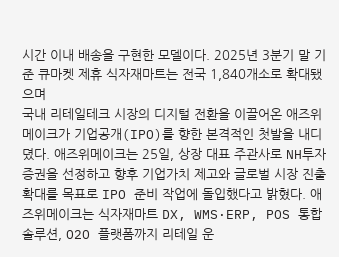시간 이내 배송을 구현한 모델이다. 2025년 3분기 말 기준 큐마켓 제휴 식자재마트는 전국 1,840개소로 확대됐으며
국내 리테일테크 시장의 디지털 전환을 이끌어온 애즈위메이크가 기업공개(IPO)를 향한 본격적인 첫발을 내디뎠다. 애즈위메이크는 25일, 상장 대표 주관사로 NH투자증권을 선정하고 향후 기업가치 제고와 글로벌 시장 진출 확대를 목표로 IPO 준비 작업에 돌입했다고 밝혔다. 애즈위메이크는 식자재마트 DX, WMS·ERP, POS 통합 솔루션, O2O 플랫폼까지 리테일 운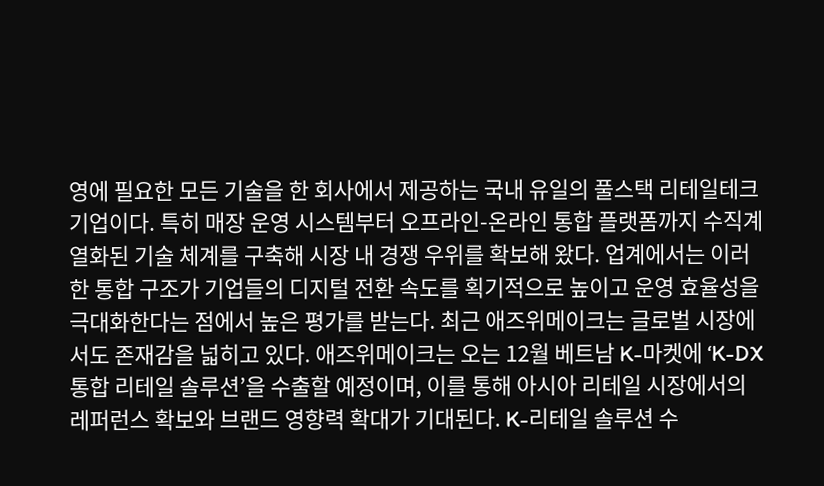영에 필요한 모든 기술을 한 회사에서 제공하는 국내 유일의 풀스택 리테일테크 기업이다. 특히 매장 운영 시스템부터 오프라인-온라인 통합 플랫폼까지 수직계열화된 기술 체계를 구축해 시장 내 경쟁 우위를 확보해 왔다. 업계에서는 이러한 통합 구조가 기업들의 디지털 전환 속도를 획기적으로 높이고 운영 효율성을 극대화한다는 점에서 높은 평가를 받는다. 최근 애즈위메이크는 글로벌 시장에서도 존재감을 넓히고 있다. 애즈위메이크는 오는 12월 베트남 K-마켓에 ‘K-DX 통합 리테일 솔루션’을 수출할 예정이며, 이를 통해 아시아 리테일 시장에서의 레퍼런스 확보와 브랜드 영향력 확대가 기대된다. K-리테일 솔루션 수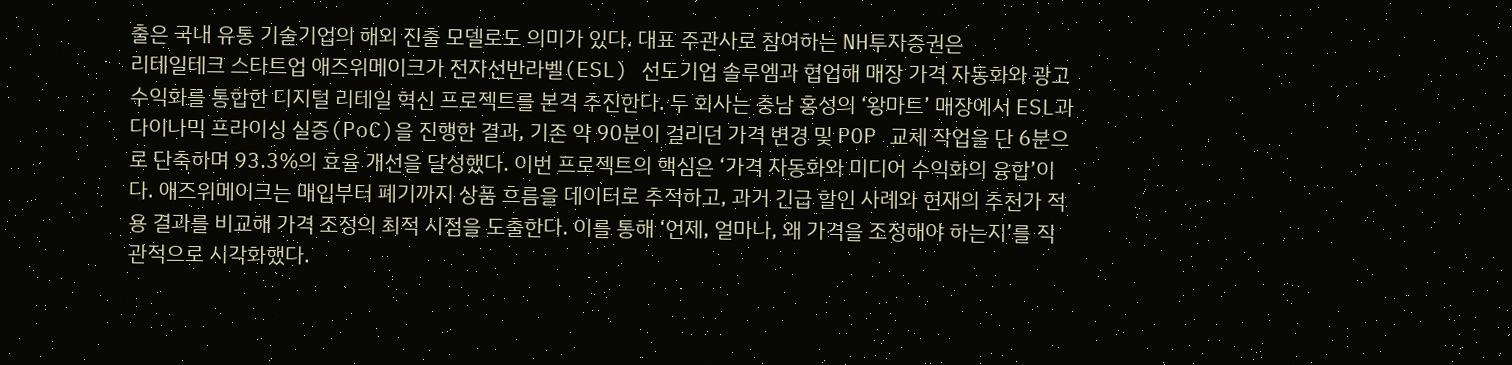출은 국내 유통 기술기업의 해외 진출 모델로도 의미가 있다. 대표 주관사로 참여하는 NH투자증권은
리테일테크 스타트업 애즈위메이크가 전자선반라벨(ESL) 선도기업 솔루엠과 협업해 매장 가격 자동화와 광고 수익화를 통합한 디지털 리테일 혁신 프로젝트를 본격 추진한다. 두 회사는 충남 홍성의 ‘왕마트’ 매장에서 ESL과 다이나믹 프라이싱 실증(PoC)을 진행한 결과, 기존 약 90분이 걸리던 가격 변경 및 POP 교체 작업을 단 6분으로 단축하며 93.3%의 효율 개선을 달성했다. 이번 프로젝트의 핵심은 ‘가격 자동화와 미디어 수익화의 융합’이다. 애즈위메이크는 매입부터 폐기까지 상품 흐름을 데이터로 추적하고, 과거 긴급 할인 사례와 현재의 추천가 적용 결과를 비교해 가격 조정의 최적 시점을 도출한다. 이를 통해 ‘언제, 얼마나, 왜 가격을 조정해야 하는지’를 직관적으로 시각화했다.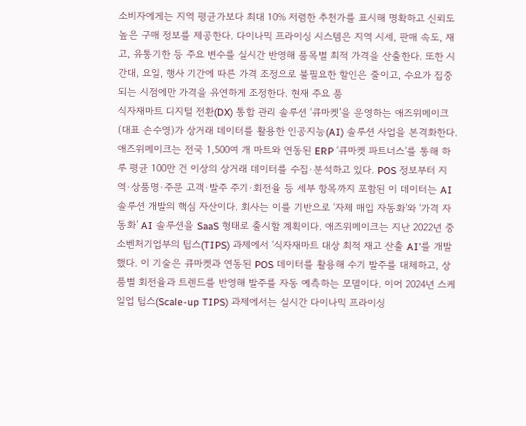소비자에게는 지역 평균가보다 최대 10% 저렴한 추천가를 표시해 명확하고 신뢰도 높은 구매 정보를 제공한다. 다이나믹 프라이싱 시스템은 지역 시세, 판매 속도, 재고, 유통기한 등 주요 변수를 실시간 반영해 품목별 최적 가격을 산출한다. 또한 시간대, 요일, 행사 기간에 따른 가격 조정으로 불필요한 할인은 줄이고, 수요가 집중되는 시점에만 가격을 유연하게 조정한다. 현재 주요 품
식자재마트 디지털 전환(DX) 통합 관리 솔루션 ‘큐마켓’을 운영하는 애즈위메이크(대표 손수영)가 상거래 데이터를 활용한 인공지능(AI) 솔루션 사업을 본격화한다. 애즈위메이크는 전국 1,500여 개 마트와 연동된 ERP ‘큐마켓 파트너스’를 통해 하루 평균 100만 건 이상의 상거래 데이터를 수집·분석하고 있다. POS 정보부터 지역·상품명·주문 고객·발주 주기·회전율 등 세부 항목까지 포함된 이 데이터는 AI 솔루션 개발의 핵심 자산이다. 회사는 이를 기반으로 ‘자체 매입 자동화’와 ‘가격 자동화’ AI 솔루션을 SaaS 형태로 출시할 계획이다. 애즈위메이크는 지난 2022년 중소벤처기업부의 팁스(TIPS) 과제에서 ‘식자재마트 대상 최적 재고 산출 AI’를 개발했다. 이 기술은 큐마켓과 연동된 POS 데이터를 활용해 수기 발주를 대체하고, 상품별 회전율과 트렌드를 반영해 발주를 자동 예측하는 모델이다. 이어 2024년 스케일업 팁스(Scale-up TIPS) 과제에서는 실시간 다이나믹 프라이싱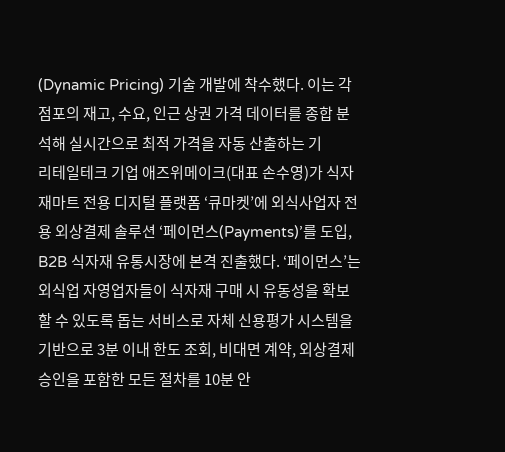(Dynamic Pricing) 기술 개발에 착수했다. 이는 각 점포의 재고, 수요, 인근 상권 가격 데이터를 종합 분석해 실시간으로 최적 가격을 자동 산출하는 기
리테일테크 기업 애즈위메이크(대표 손수영)가 식자재마트 전용 디지털 플랫폼 ‘큐마켓’에 외식사업자 전용 외상결제 솔루션 ‘페이먼스(Payments)’를 도입, B2B 식자재 유통시장에 본격 진출했다. ‘페이먼스’는 외식업 자영업자들이 식자재 구매 시 유동성을 확보할 수 있도록 돕는 서비스로 자체 신용평가 시스템을 기반으로 3분 이내 한도 조회, 비대면 계약, 외상결제 승인을 포함한 모든 절차를 10분 안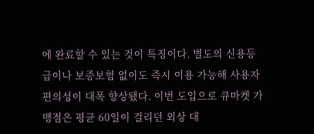에 완료할 수 있는 것이 특징이다. 별도의 신용등급이나 보증보험 없이도 즉시 이용 가능해 사용자 편의성이 대폭 향상됐다. 이번 도입으로 큐마켓 가맹점은 평균 60일이 걸리던 외상 대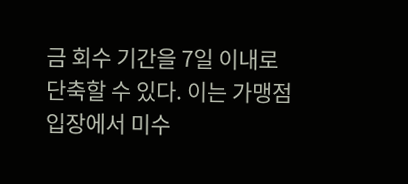금 회수 기간을 7일 이내로 단축할 수 있다. 이는 가맹점 입장에서 미수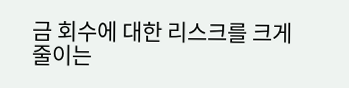금 회수에 대한 리스크를 크게 줄이는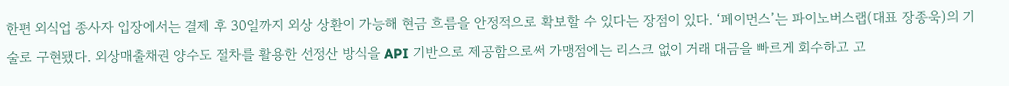한편 외식업 종사자 입장에서는 결제 후 30일까지 외상 상환이 가능해 현금 흐름을 안정적으로 확보할 수 있다는 장점이 있다. ‘페이먼스’는 파이노버스랩(대표 장종욱)의 기술로 구현됐다. 외상매출채권 양수도 절차를 활용한 선정산 방식을 API 기반으로 제공함으로써 가맹점에는 리스크 없이 거래 대금을 빠르게 회수하고 고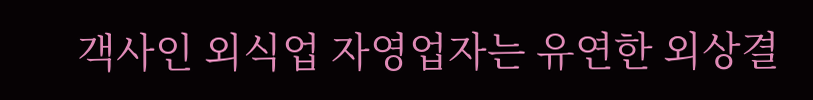객사인 외식업 자영업자는 유연한 외상결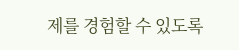제를 경험할 수 있도록